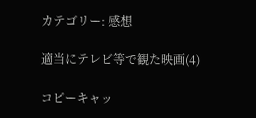カテゴリー: 感想

適当にテレビ等で観た映画(4)

コピーキャッ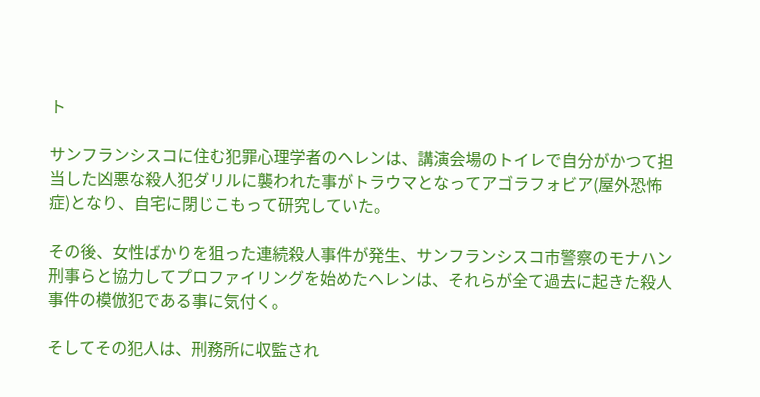ト

サンフランシスコに住む犯罪心理学者のヘレンは、講演会場のトイレで自分がかつて担当した凶悪な殺人犯ダリルに襲われた事がトラウマとなってアゴラフォビア(屋外恐怖症)となり、自宅に閉じこもって研究していた。

その後、女性ばかりを狙った連続殺人事件が発生、サンフランシスコ市警察のモナハン刑事らと協力してプロファイリングを始めたヘレンは、それらが全て過去に起きた殺人事件の模倣犯である事に気付く。

そしてその犯人は、刑務所に収監され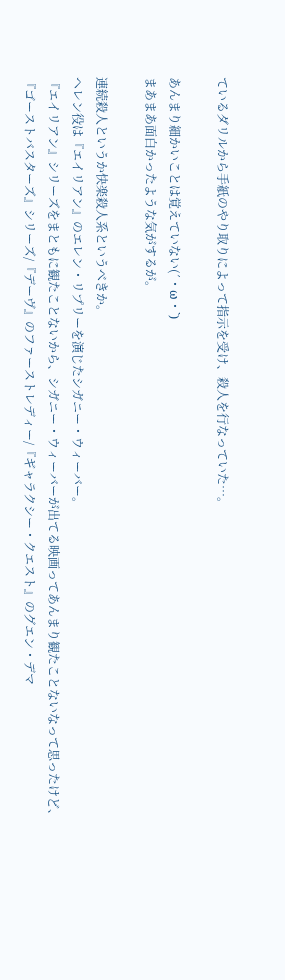ているダリルから手紙のやり取りによって指示を受け、殺人を行なっていた…。

あんまり細かいことは覚えていない(´・ω・`)
まあまあ面白かったような気がするが。

連続殺人というか快楽殺人系というべきか。
ヘレン役は『エイリアン』のエレン・リプリーを演じたシガニー・ウィーバー。
『エイリアン』シリーズをまともに観たことないから、シガニー・ウィーバーが出てる映画ってあんまり観たことないなって思ったけど、『ゴーストバスターズ』シリーズ/『デーヴ』のファーストレディー/『ギャラクシー・クエスト』のグエン・デマ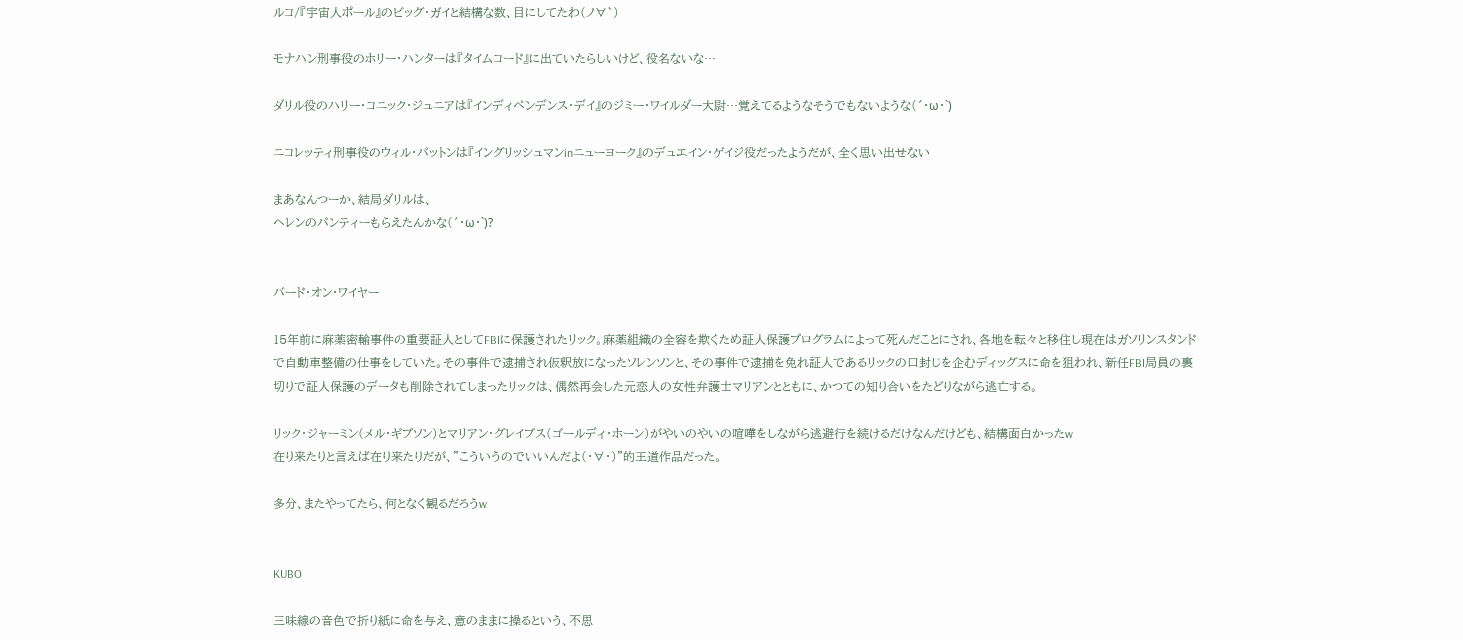ルコ/『宇宙人ポール』のビッグ・ガイと結構な数、目にしてたわ(ノ∀`)

モナハン刑事役のホリー・ハンターは『タイムコード』に出ていたらしいけど、役名ないな…

ダリル役のハリー・コニック・ジュニアは『インディペンデンス・デイ』のジミー・ワイルダー大尉…覚えてるようなそうでもないような(´・ω・`)

ニコレッティ刑事役のウィル・パットンは『イングリッシュマンinニューヨーク』のデュエイン・ゲイジ役だったようだが、全く思い出せない

まあなんつーか、結局ダリルは、
ヘレンのパンティーもらえたんかな(´・ω・`)?


バード・オン・ワイヤー

15年前に麻薬密輸事件の重要証人としてFBIに保護されたリック。麻薬組織の全容を欺くため証人保護プログラムによって死んだことにされ、各地を転々と移住し現在はガソリンスタンドで自動車整備の仕事をしていた。その事件で逮捕され仮釈放になったソレンソンと、その事件で逮捕を免れ証人であるリックの口封じを企むディッグスに命を狙われ、新任FBI局員の裏切りで証人保護のデータも削除されてしまったリックは、偶然再会した元恋人の女性弁護士マリアンとともに、かつての知り合いをたどりながら逃亡する。

リック・ジャーミン(メル・ギブソン)とマリアン・グレイブス(ゴールディ・ホーン)がやいのやいの喧嘩をしながら逃避行を続けるだけなんだけども、結構面白かったw
在り来たりと言えば在り来たりだが、"こういうのでいいんだよ(・∀・)"的王道作品だった。

多分、またやってたら、何となく観るだろうw


KUBO

三味線の音色で折り紙に命を与え、意のままに操るという、不思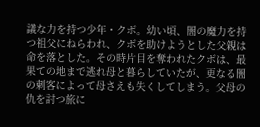議な力を持つ少年・クボ。幼い頃、闇の魔力を持つ祖父にねらわれ、クボを助けようとした父親は命を落とした。その時片目を奪われたクボは、最果ての地まで逃れ母と暮らしていたが、更なる闇の刺客によって母さえも失くしてしまう。父母の仇を討つ旅に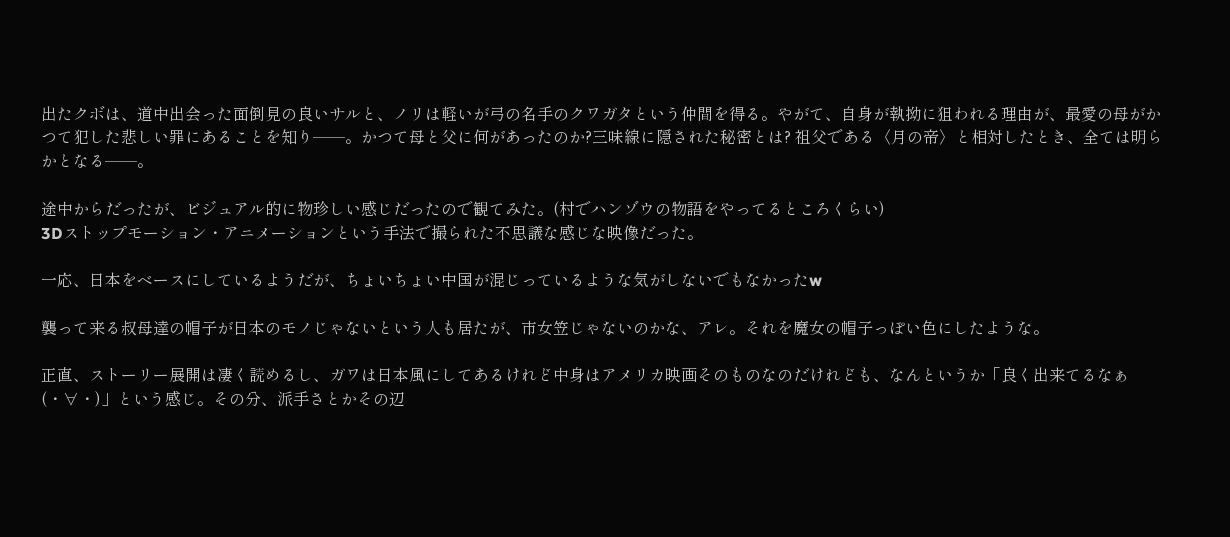出たクボは、道中出会った面倒見の良いサルと、ノリは軽いが弓の名手のクワガタという仲間を得る。やがて、自身が執拗に狙われる理由が、最愛の母がかつて犯した悲しい罪にあることを知り──。かつて母と父に何があったのか?三味線に隠された秘密とは? 祖父である〈月の帝〉と相対したとき、全ては明らかとなる──。

途中からだったが、ビジュアル的に物珍しい感じだったので観てみた。(村でハンゾウの物語をやってるところくらい)
3Dストップモーション・アニメーションという手法で撮られた不思議な感じな映像だった。

一応、日本をベースにしているようだが、ちょいちょい中国が混じっているような気がしないでもなかったw

襲って来る叔母達の帽子が日本のモノじゃないという人も居たが、市女笠じゃないのかな、アレ。それを魔女の帽子っぽい色にしたような。

正直、ストーリー展開は凄く読めるし、ガワは日本風にしてあるけれど中身はアメリカ映画そのものなのだけれども、なんというか「良く出来てるなぁ(・∀・)」という感じ。その分、派手さとかその辺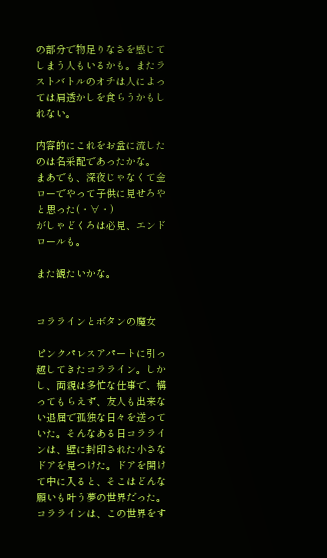の部分で物足りなさを感じてしまう人もいるかも。またラストバトルのオチは人によっては肩透かしを食らうかもしれない。

内容的にこれをお盆に流したのは名采配であったかな。
まあでも、深夜じゃなくて金ローでやって子供に見せろやと思った(・∀・)
がしゃどくろは必見、エンドロールも。

また観たいかな。


コララインとボタンの魔女

ピンクパレスアパートに引っ越してきたコラライン。しかし、両親は多忙な仕事で、構ってもらえず、友人も出来ない退屈で孤独な日々を送っていた。そんなある日コララインは、壁に封印された小さなドアを見つけた。ドアを開けて中に入ると、そこはどんな願いも叶う夢の世界だった。コララインは、この世界をす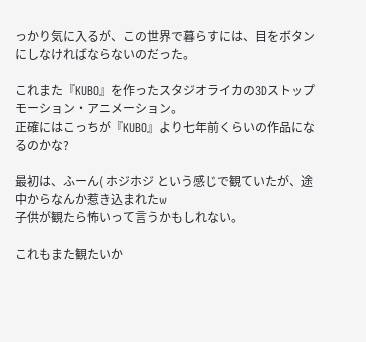っかり気に入るが、この世界で暮らすには、目をボタンにしなければならないのだった。

これまた『KUBO』を作ったスタジオライカの3Dストップモーション・アニメーション。
正確にはこっちが『KUBO』より七年前くらいの作品になるのかな?

最初は、ふーん( ホジホジ という感じで観ていたが、途中からなんか惹き込まれたw
子供が観たら怖いって言うかもしれない。

これもまた観たいか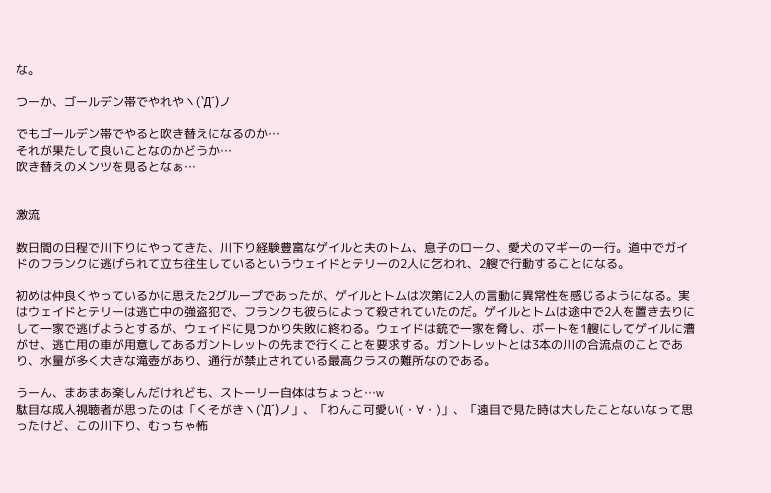な。

つーか、ゴールデン帯でやれやヽ(`Д´)ノ

でもゴールデン帯でやると吹き替えになるのか…
それが果たして良いことなのかどうか…
吹き替えのメンツを見るとなぁ…


激流

数日間の日程で川下りにやってきた、川下り経験豊富なゲイルと夫のトム、息子のローク、愛犬のマギーの一行。道中でガイドのフランクに逃げられて立ち往生しているというウェイドとテリーの2人に乞われ、2艘で行動することになる。

初めは仲良くやっているかに思えた2グループであったが、ゲイルとトムは次第に2人の言動に異常性を感じるようになる。実はウェイドとテリーは逃亡中の強盗犯で、フランクも彼らによって殺されていたのだ。ゲイルとトムは途中で2人を置き去りにして一家で逃げようとするが、ウェイドに見つかり失敗に終わる。ウェイドは銃で一家を脅し、ボートを1艘にしてゲイルに漕がせ、逃亡用の車が用意してあるガントレットの先まで行くことを要求する。ガントレットとは3本の川の合流点のことであり、水量が多く大きな滝壺があり、通行が禁止されている最高クラスの難所なのである。

うーん、まあまあ楽しんだけれども、ストーリー自体はちょっと…w
駄目な成人視聴者が思ったのは「くそがきヽ(`Д´)ノ」、「わんこ可愛い(・∀・)」、「遠目で見た時は大したことないなって思ったけど、この川下り、むっちゃ怖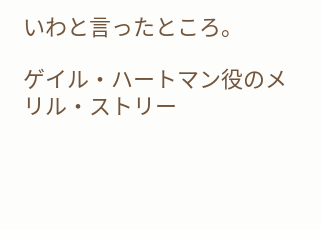いわと言ったところ。

ゲイル・ハートマン役のメリル・ストリー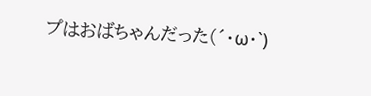プはおばちゃんだった(´・ω・`)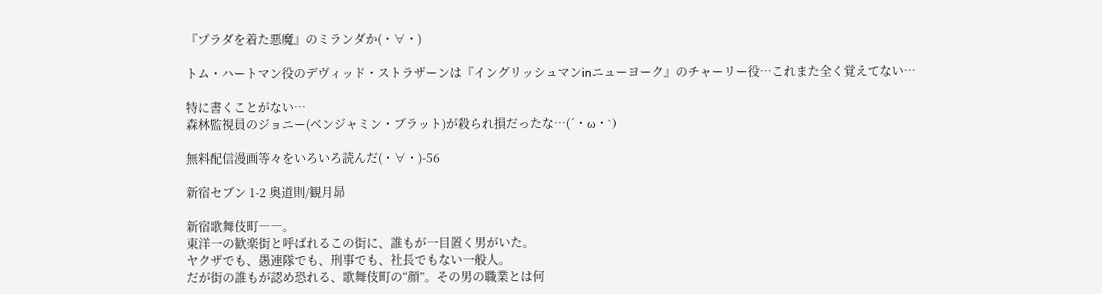『プラダを着た悪魔』のミランダか(・∀・)

トム・ハートマン役のデヴィッド・ストラザーンは『イングリッシュマンinニューヨーク』のチャーリー役…これまた全く覚えてない…

特に書くことがない…
森林監視員のジョニー(ベンジャミン・ブラット)が殺られ損だったな…(´・ω・`)

無料配信漫画等々をいろいろ読んだ(・∀・)-56

新宿セブン 1-2 奥道則/観月昴

新宿歌舞伎町――。
東洋一の歓楽街と呼ばれるこの街に、誰もが一目置く男がいた。
ヤクザでも、愚連隊でも、刑事でも、社長でもない一般人。
だが街の誰もが認め恐れる、歌舞伎町の“顔”。その男の職業とは何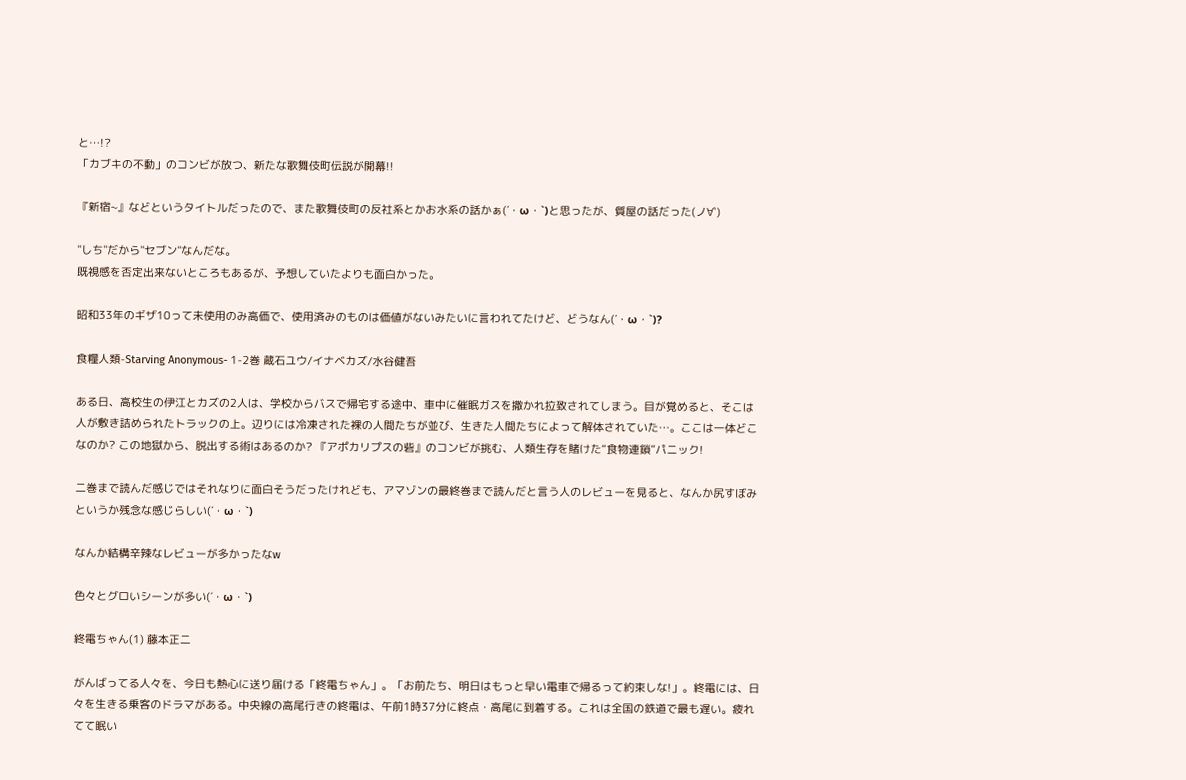と…!?
「カブキの不動」のコンビが放つ、新たな歌舞伎町伝説が開幕!!

『新宿~』などというタイトルだったので、また歌舞伎町の反社系とかお水系の話かぁ(´・ω・`)と思ったが、質屋の話だった(ノ∀`)

"しち"だから"セブン"なんだな。
既視感を否定出来ないところもあるが、予想していたよりも面白かった。

昭和33年のギザ10って未使用のみ高価で、使用済みのものは価値がないみたいに言われてたけど、どうなん(´・ω・`)?

食糧人類-Starving Anonymous- 1-2巻 蔵石ユウ/イナベカズ/水谷健吾

ある日、高校生の伊江とカズの2人は、学校からバスで帰宅する途中、車中に催眠ガスを撒かれ拉致されてしまう。目が覚めると、そこは人が敷き詰められたトラックの上。辺りには冷凍された裸の人間たちが並び、生きた人間たちによって解体されていた…。ここは一体どこなのか? この地獄から、脱出する術はあるのか? 『アポカリプスの砦』のコンビが挑む、人類生存を賭けた“食物連鎖”パニック!

二巻まで読んだ感じではそれなりに面白そうだったけれども、アマゾンの最終巻まで読んだと言う人のレビューを見ると、なんか尻すぼみというか残念な感じらしい(´・ω・`)

なんか結構辛辣なレビューが多かったなw

色々とグロいシーンが多い(´・ω・`)

終電ちゃん(1) 藤本正二

がんばってる人々を、今日も熱心に送り届ける「終電ちゃん」。「お前たち、明日はもっと早い電車で帰るって約束しな!」。終電には、日々を生きる乗客のドラマがある。中央線の高尾行きの終電は、午前1時37分に終点・高尾に到着する。これは全国の鉄道で最も遅い。疲れてて眠い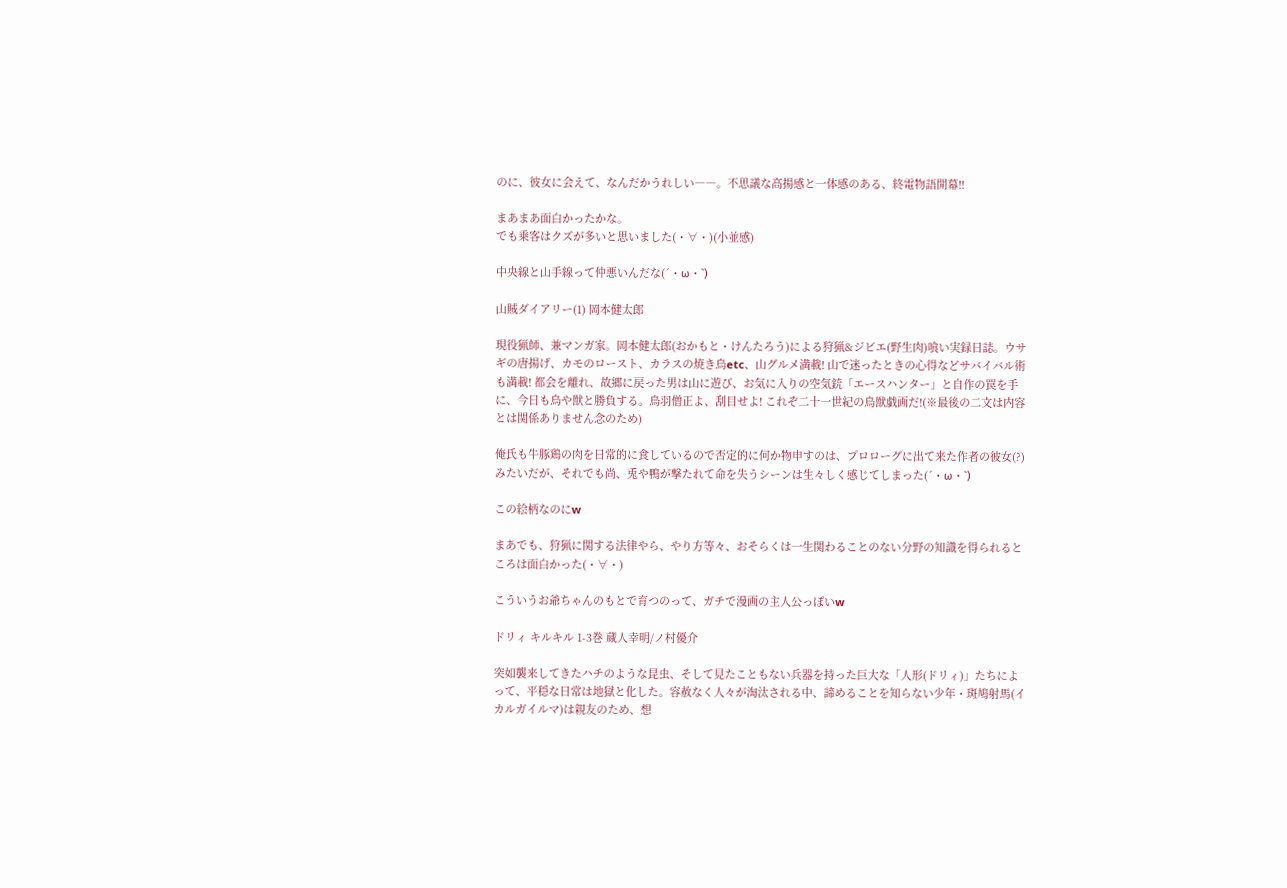のに、彼女に会えて、なんだかうれしい――。不思議な高揚感と一体感のある、終電物語開幕!!

まあまあ面白かったかな。
でも乗客はクズが多いと思いました(・∀・)(小並感)

中央線と山手線って仲悪いんだな(´・ω・`)

山賊ダイアリー(1) 岡本健太郎

現役猟師、兼マンガ家。岡本健太郎(おかもと・けんたろう)による狩猟&ジビエ(野生肉)喰い実録日誌。ウサギの唐揚げ、カモのロースト、カラスの焼き鳥etc、山グルメ満載! 山で迷ったときの心得などサバイバル術も満載! 都会を離れ、故郷に戻った男は山に遊び、お気に入りの空気銃「エースハンター」と自作の罠を手に、今日も鳥や獣と勝負する。鳥羽僧正よ、刮目せよ! これぞ二十一世紀の鳥獣戯画だ!(※最後の二文は内容とは関係ありません念のため)

俺氏も牛豚鶏の肉を日常的に食しているので否定的に何か物申すのは、プロローグに出て来た作者の彼女(?)みたいだが、それでも尚、兎や鴨が撃たれて命を失うシーンは生々しく感じてしまった(´・ω・`)

この絵柄なのにw

まあでも、狩猟に関する法律やら、やり方等々、おそらくは一生関わることのない分野の知識を得られるところは面白かった(・∀・)

こういうお爺ちゃんのもとで育つのって、ガチで漫画の主人公っぽいw

ドリィ キルキル 1-3巻 蔵人幸明/ノ村優介

突如襲来してきたハチのような昆虫、そして見たこともない兵器を持った巨大な「人形(ドリィ)」たちによって、平穏な日常は地獄と化した。容赦なく人々が淘汰される中、諦めることを知らない少年・斑鳩射馬(イカルガイルマ)は親友のため、想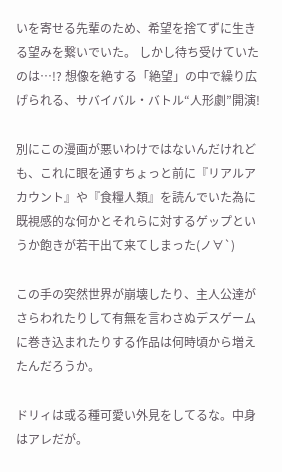いを寄せる先輩のため、希望を捨てずに生きる望みを繋いでいた。 しかし待ち受けていたのは…!? 想像を絶する「絶望」の中で繰り広げられる、サバイバル・バトル“人形劇”開演!

別にこの漫画が悪いわけではないんだけれども、これに眼を通すちょっと前に『リアルアカウント』や『食糧人類』を読んでいた為に既視感的な何かとそれらに対するゲップというか飽きが若干出て来てしまった(ノ∀`)

この手の突然世界が崩壊したり、主人公達がさらわれたりして有無を言わさぬデスゲームに巻き込まれたりする作品は何時頃から増えたんだろうか。

ドリィは或る種可愛い外見をしてるな。中身はアレだが。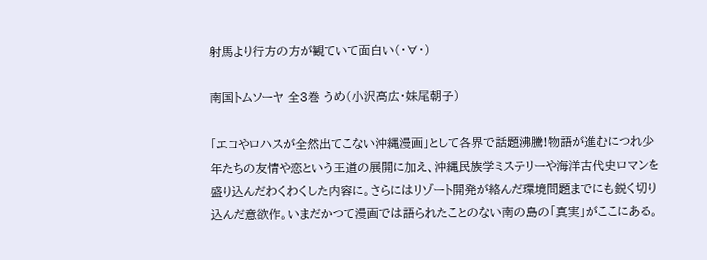射馬より行方の方が観ていて面白い(・∀・)

南国トムソーヤ 全3巻 うめ(小沢高広・妹尾朝子)

「エコやロハスが全然出てこない沖縄漫画」として各界で話題沸騰!物語が進むにつれ少年たちの友情や恋という王道の展開に加え、沖縄民族学ミステリーや海洋古代史ロマンを盛り込んだわくわくした内容に。さらにはリゾート開発が絡んだ環境問題までにも鋭く切り込んだ意欲作。いまだかつて漫画では語られたことのない南の島の「真実」がここにある。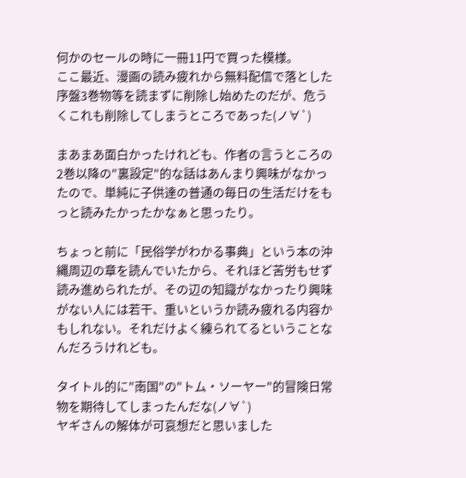何かのセールの時に一冊11円で買った模様。
ここ最近、漫画の読み疲れから無料配信で落とした序盤3巻物等を読まずに削除し始めたのだが、危うくこれも削除してしまうところであった(ノ∀`)

まあまあ面白かったけれども、作者の言うところの2巻以降の"裏設定"的な話はあんまり興味がなかったので、単純に子供達の普通の毎日の生活だけをもっと読みたかったかなぁと思ったり。

ちょっと前に「民俗学がわかる事典」という本の沖縄周辺の章を読んでいたから、それほど苦労もせず読み進められたが、その辺の知識がなかったり興味がない人には若干、重いというか読み疲れる内容かもしれない。それだけよく練られてるということなんだろうけれども。

タイトル的に"南国"の"トム・ソーヤー"的冒険日常物を期待してしまったんだな(ノ∀`)
ヤギさんの解体が可哀想だと思いました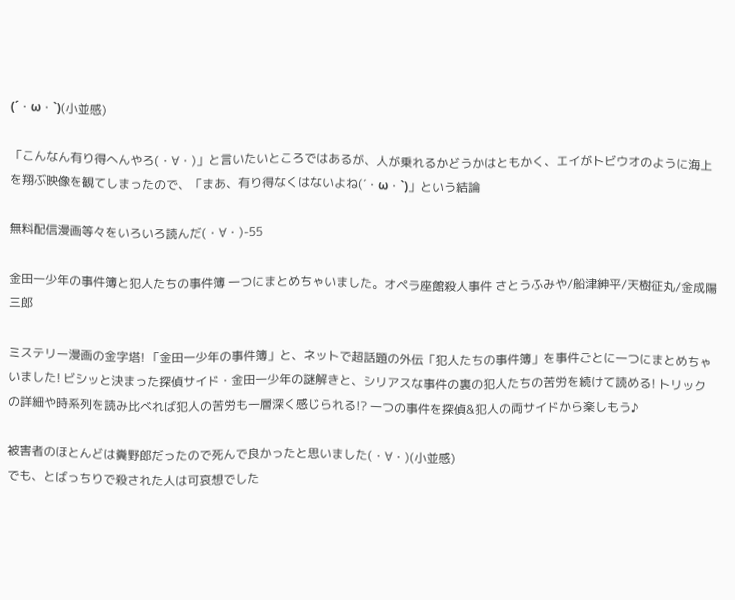(´・ω・`)(小並感)

「こんなん有り得へんやろ(・∀・)」と言いたいところではあるが、人が乗れるかどうかはともかく、エイがトビウオのように海上を翔ぶ映像を観てしまったので、「まあ、有り得なくはないよね(´・ω・`)」という結論

無料配信漫画等々をいろいろ読んだ(・∀・)-55

金田一少年の事件簿と犯人たちの事件簿 一つにまとめちゃいました。オペラ座館殺人事件 さとうふみや/船津紳平/天樹征丸/金成陽三郎

ミステリー漫画の金字塔! 「金田一少年の事件簿」と、ネットで超話題の外伝「犯人たちの事件簿」を事件ごとに一つにまとめちゃいました! ビシッと決まった探偵サイド・金田一少年の謎解きと、シリアスな事件の裏の犯人たちの苦労を続けて読める! トリックの詳細や時系列を読み比べれば犯人の苦労も一層深く感じられる!? 一つの事件を探偵&犯人の両サイドから楽しもう♪

被害者のほとんどは糞野郎だったので死んで良かったと思いました(・∀・)(小並感)
でも、とばっちりで殺された人は可哀想でした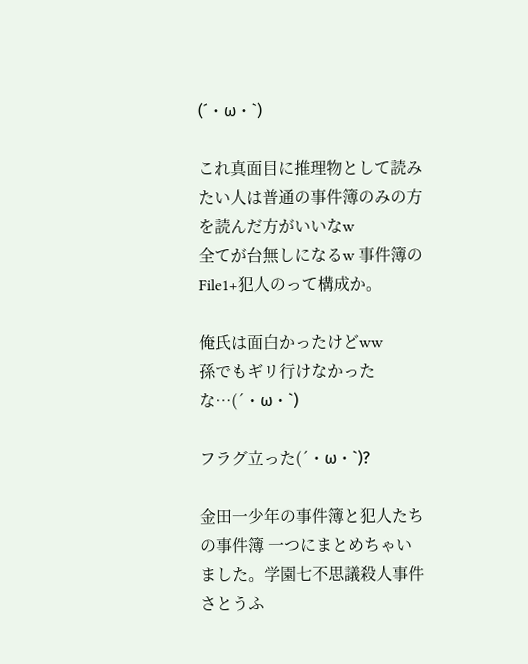(´・ω・`)

これ真面目に推理物として読みたい人は普通の事件簿のみの方を読んだ方がいいなw
全てが台無しになるw 事件簿のFile1+犯人のって構成か。

俺氏は面白かったけどww
孫でもギリ行けなかったな…(´・ω・`)

フラグ立った(´・ω・`)?

金田一少年の事件簿と犯人たちの事件簿 一つにまとめちゃいました。学園七不思議殺人事件 さとうふ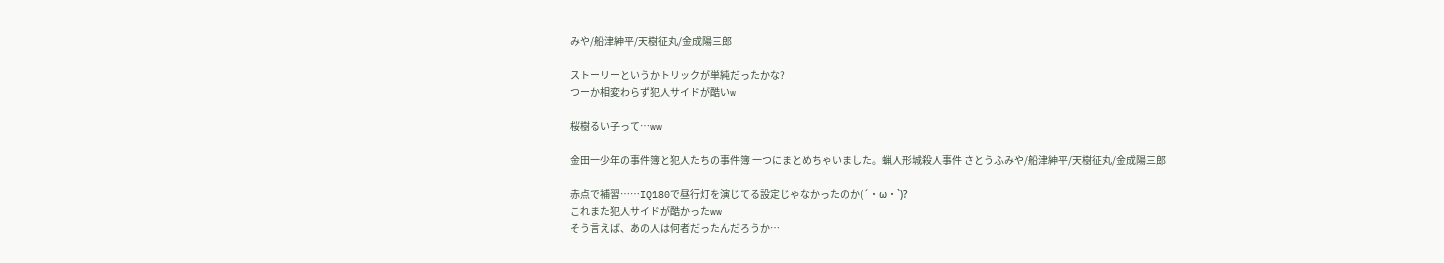みや/船津紳平/天樹征丸/金成陽三郎

ストーリーというかトリックが単純だったかな?
つーか相変わらず犯人サイドが酷いw

桜樹るい子って…ww

金田一少年の事件簿と犯人たちの事件簿 一つにまとめちゃいました。蝋人形城殺人事件 さとうふみや/船津紳平/天樹征丸/金成陽三郎

赤点で補習……IQ180で昼行灯を演じてる設定じゃなかったのか(´・ω・`)?
これまた犯人サイドが酷かったww
そう言えば、あの人は何者だったんだろうか…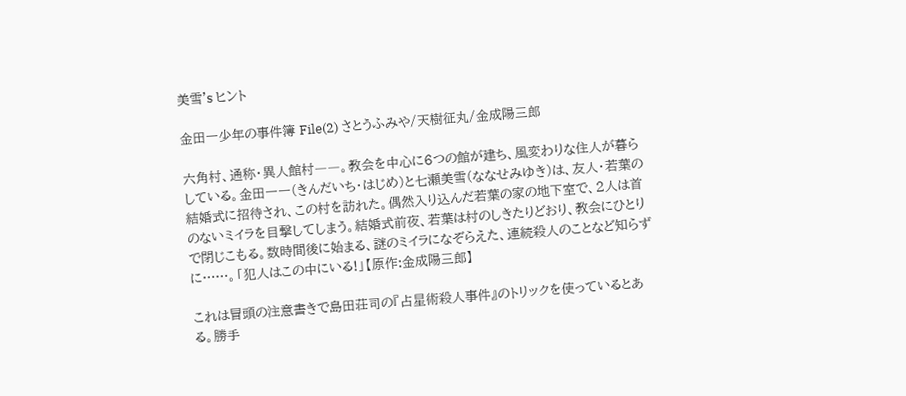美雪's ヒント

金田一少年の事件簿 File(2) さとうふみや/天樹征丸/金成陽三郎

六角村、通称・異人館村――。教会を中心に6つの館が建ち、風変わりな住人が暮らしている。金田一一(きんだいち・はじめ)と七瀬美雪(ななせみゆき)は、友人・若葉の結婚式に招待され、この村を訪れた。偶然入り込んだ若葉の家の地下室で、2人は首のないミイラを目撃してしまう。結婚式前夜、若葉は村のしきたりどおり、教会にひとりで閉じこもる。数時間後に始まる、謎のミイラになぞらえた、連続殺人のことなど知らずに……。「犯人はこの中にいる!」【原作:金成陽三郎】

これは冒頭の注意書きで島田荘司の『占星術殺人事件』のトリックを使っているとある。勝手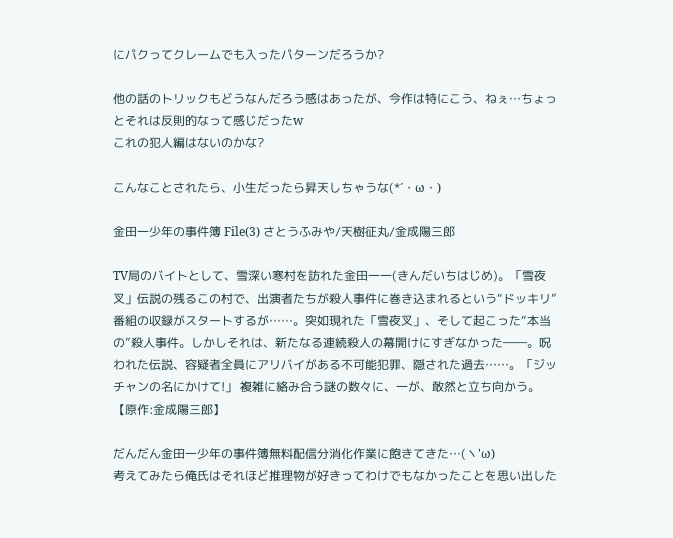にパクってクレームでも入ったパターンだろうか?

他の話のトリックもどうなんだろう感はあったが、今作は特にこう、ねぇ…ちょっとそれは反則的なって感じだったw
これの犯人編はないのかな?

こんなことされたら、小生だったら昇天しちゃうな(*´・ω・)

金田一少年の事件簿 File(3) さとうふみや/天樹征丸/金成陽三郎

TV局のバイトとして、雪深い寒村を訪れた金田一一(きんだいちはじめ)。「雪夜叉」伝説の残るこの村で、出演者たちが殺人事件に巻き込まれるという“ドッキリ”番組の収録がスタートするが……。突如現れた「雪夜叉」、そして起こった“本当の”殺人事件。しかしそれは、新たなる連続殺人の幕開けにすぎなかった――。呪われた伝説、容疑者全員にアリバイがある不可能犯罪、隠された過去……。「ジッチャンの名にかけて!」 複雑に絡み合う謎の数々に、一が、敢然と立ち向かう。【原作:金成陽三郎】

だんだん金田一少年の事件簿無料配信分消化作業に飽きてきた…(ヽ'ω)
考えてみたら俺氏はそれほど推理物が好きってわけでもなかったことを思い出した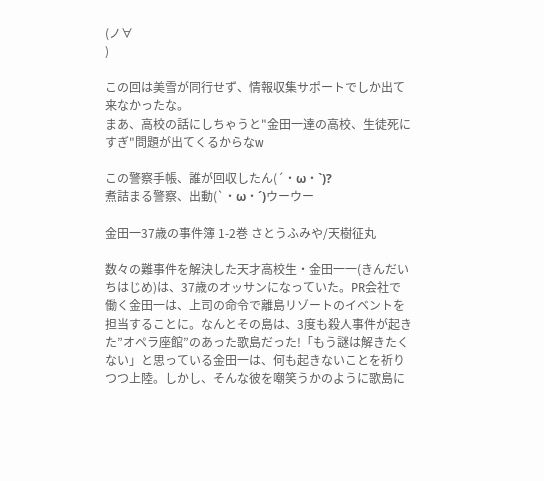(ノ∀
)

この回は美雪が同行せず、情報収集サポートでしか出て来なかったな。
まあ、高校の話にしちゃうと"金田一達の高校、生徒死にすぎ"問題が出てくるからなw

この警察手帳、誰が回収したん(´・ω・`)?
煮詰まる警察、出動(`・ω・´)ウーウー

金田一37歳の事件簿 1-2巻 さとうふみや/天樹征丸

数々の難事件を解決した天才高校生・金田一一(きんだいちはじめ)は、37歳のオッサンになっていた。PR会社で働く金田一は、上司の命令で離島リゾートのイベントを担当することに。なんとその島は、3度も殺人事件が起きた”オペラ座館”のあった歌島だった!「もう謎は解きたくない」と思っている金田一は、何も起きないことを祈りつつ上陸。しかし、そんな彼を嘲笑うかのように歌島に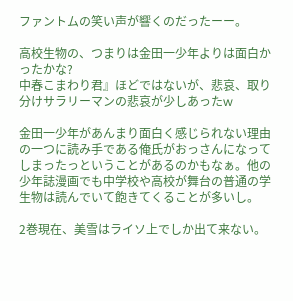ファントムの笑い声が響くのだったーー。

高校生物の、つまりは金田一少年よりは面白かったかな?
中春こまわり君』ほどではないが、悲哀、取り分けサラリーマンの悲哀が少しあったw

金田一少年があんまり面白く感じられない理由の一つに読み手である俺氏がおっさんになってしまったっということがあるのかもなぁ。他の少年誌漫画でも中学校や高校が舞台の普通の学生物は読んでいて飽きてくることが多いし。

2巻現在、美雪はライソ上でしか出て来ない。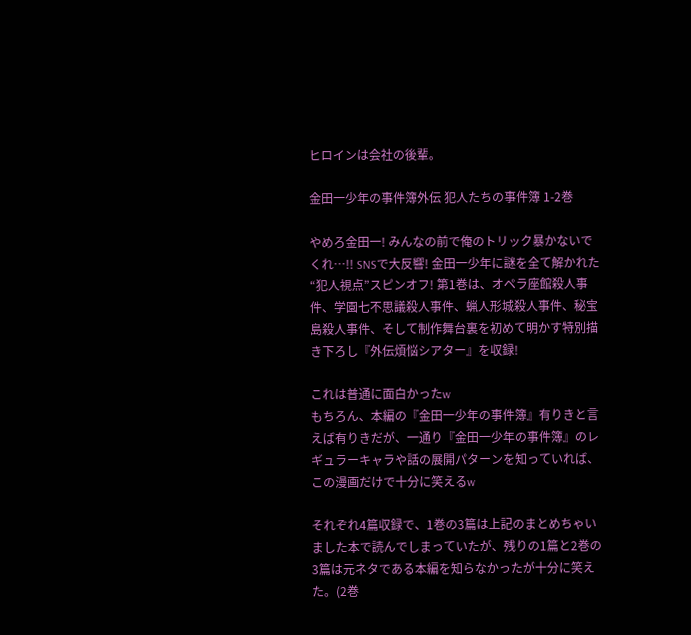ヒロインは会社の後輩。

金田一少年の事件簿外伝 犯人たちの事件簿 1-2巻

やめろ金田一! みんなの前で俺のトリック暴かないでくれ…!! SNSで大反響! 金田一少年に謎を全て解かれた“犯人視点”スピンオフ! 第1巻は、オペラ座館殺人事件、学園七不思議殺人事件、蝋人形城殺人事件、秘宝島殺人事件、そして制作舞台裏を初めて明かす特別描き下ろし『外伝煩悩シアター』を収録!

これは普通に面白かったw
もちろん、本編の『金田一少年の事件簿』有りきと言えば有りきだが、一通り『金田一少年の事件簿』のレギュラーキャラや話の展開パターンを知っていれば、この漫画だけで十分に笑えるw

それぞれ4篇収録で、1巻の3篇は上記のまとめちゃいました本で読んでしまっていたが、残りの1篇と2巻の3篇は元ネタである本編を知らなかったが十分に笑えた。(2巻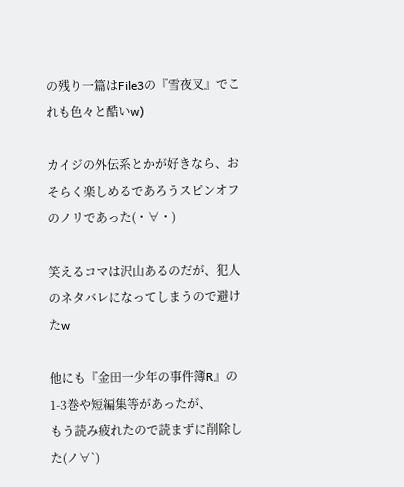の残り一篇はFile3の『雪夜叉』でこれも色々と酷いw)

カイジの外伝系とかが好きなら、おそらく楽しめるであろうスピンオフのノリであった(・∀・)

笑えるコマは沢山あるのだが、犯人のネタバレになってしまうので避けたw

他にも『金田一少年の事件簿R』の1-3巻や短編集等があったが、
もう読み疲れたので読まずに削除した(ノ∀`)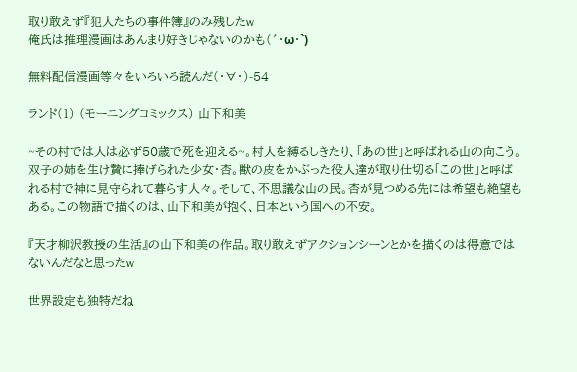取り敢えず『犯人たちの事件簿』のみ残したw
俺氏は推理漫画はあんまり好きじゃないのかも(´・ω・`)

無料配信漫画等々をいろいろ読んだ(・∀・)-54

ランド(1) (モーニングコミックス) 山下和美

~その村では人は必ず50歳で死を迎える~。村人を縛るしきたり、「あの世」と呼ばれる山の向こう。双子の姉を生け贄に捧げられた少女・杏。獣の皮をかぶった役人達が取り仕切る「この世」と呼ばれる村で神に見守られて暮らす人々。そして、不思議な山の民。杏が見つめる先には希望も絶望もある。この物語で描くのは、山下和美が抱く、日本という国への不安。

『天才柳沢教授の生活』の山下和美の作品。取り敢えずアクションシーンとかを描くのは得意ではないんだなと思ったw

世界設定も独特だね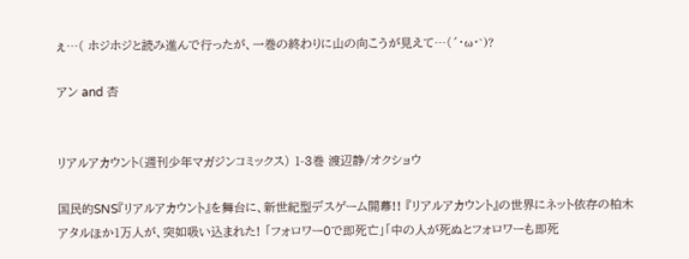ぇ…( ホジホジと読み進んで行ったが、一巻の終わりに山の向こうが見えて…(´・ω・`)?

アン and 杏


リアルアカウント(週刊少年マガジンコミックス) 1-3巻 渡辺静/オクショウ

国民的SNS『リアルアカウント』を舞台に、新世紀型デスゲーム開幕!! 『リアルアカウント』の世界にネット依存の柏木アタルほか1万人が、突如吸い込まれた! 「フォロワー0で即死亡」「中の人が死ぬとフォロワーも即死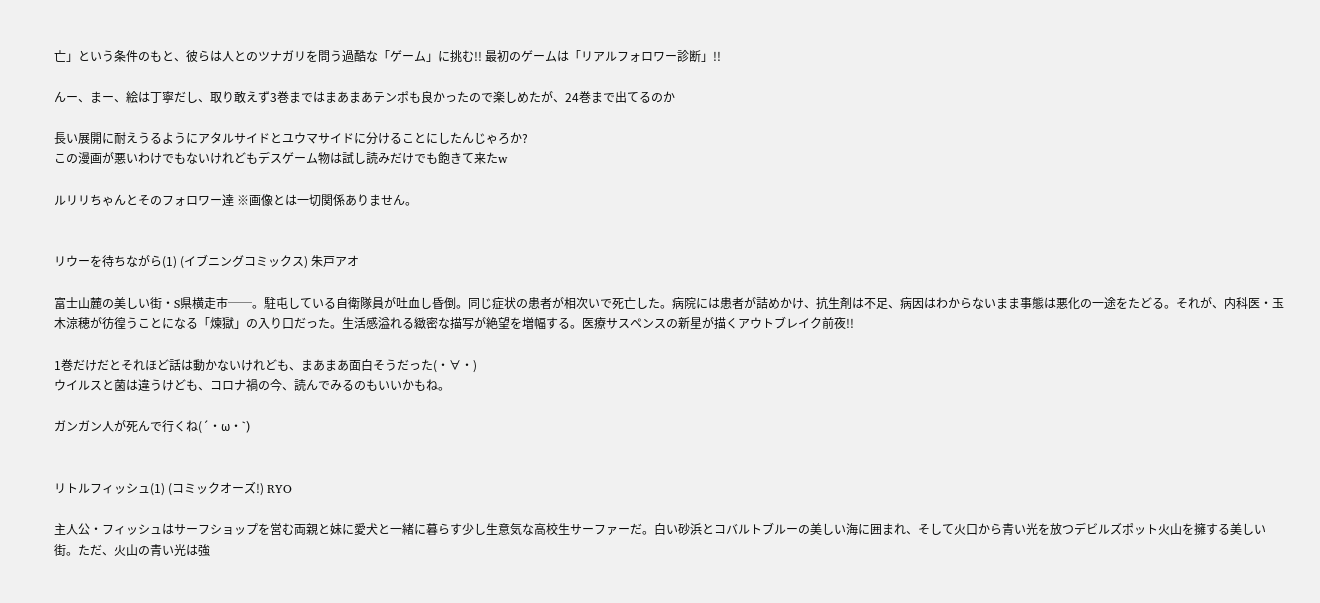亡」という条件のもと、彼らは人とのツナガリを問う過酷な「ゲーム」に挑む!! 最初のゲームは「リアルフォロワー診断」!!

んー、まー、絵は丁寧だし、取り敢えず3巻まではまあまあテンポも良かったので楽しめたが、24巻まで出てるのか

長い展開に耐えうるようにアタルサイドとユウマサイドに分けることにしたんじゃろか?
この漫画が悪いわけでもないけれどもデスゲーム物は試し読みだけでも飽きて来たw

ルリリちゃんとそのフォロワー達 ※画像とは一切関係ありません。


リウーを待ちながら(1) (イブニングコミックス) 朱戸アオ

富士山麓の美しい街・S県横走市──。駐屯している自衛隊員が吐血し昏倒。同じ症状の患者が相次いで死亡した。病院には患者が詰めかけ、抗生剤は不足、病因はわからないまま事態は悪化の一途をたどる。それが、内科医・玉木涼穂が彷徨うことになる「煉獄」の入り口だった。生活感溢れる緻密な描写が絶望を増幅する。医療サスペンスの新星が描くアウトブレイク前夜!!

1巻だけだとそれほど話は動かないけれども、まあまあ面白そうだった(・∀・)
ウイルスと菌は違うけども、コロナ禍の今、読んでみるのもいいかもね。

ガンガン人が死んで行くね(´・ω・`)


リトルフィッシュ(1) (コミックオーズ!) RYO

主人公・フィッシュはサーフショップを営む両親と妹に愛犬と一緒に暮らす少し生意気な高校生サーファーだ。白い砂浜とコバルトブルーの美しい海に囲まれ、そして火口から青い光を放つデビルズポット火山を擁する美しい街。ただ、火山の青い光は強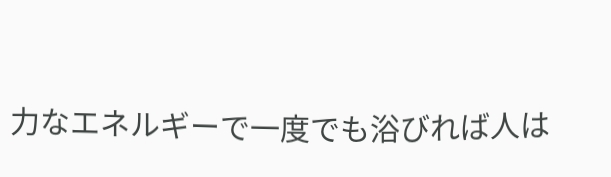力なエネルギーで一度でも浴びれば人は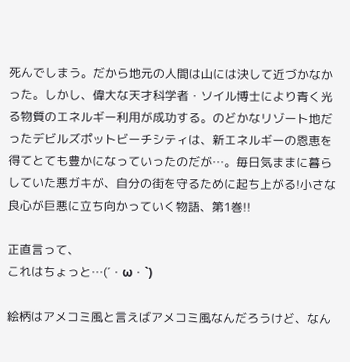死んでしまう。だから地元の人間は山には決して近づかなかった。しかし、偉大な天才科学者・ソイル博士により青く光る物質のエネルギー利用が成功する。のどかなリゾート地だったデビルズポットビーチシティは、新エネルギーの恩恵を得てとても豊かになっていったのだが…。毎日気ままに暮らしていた悪ガキが、自分の街を守るために起ち上がる!小さな良心が巨悪に立ち向かっていく物語、第1巻!!

正直言って、
これはちょっと…(´・ω・`)

絵柄はアメコミ風と言えばアメコミ風なんだろうけど、なん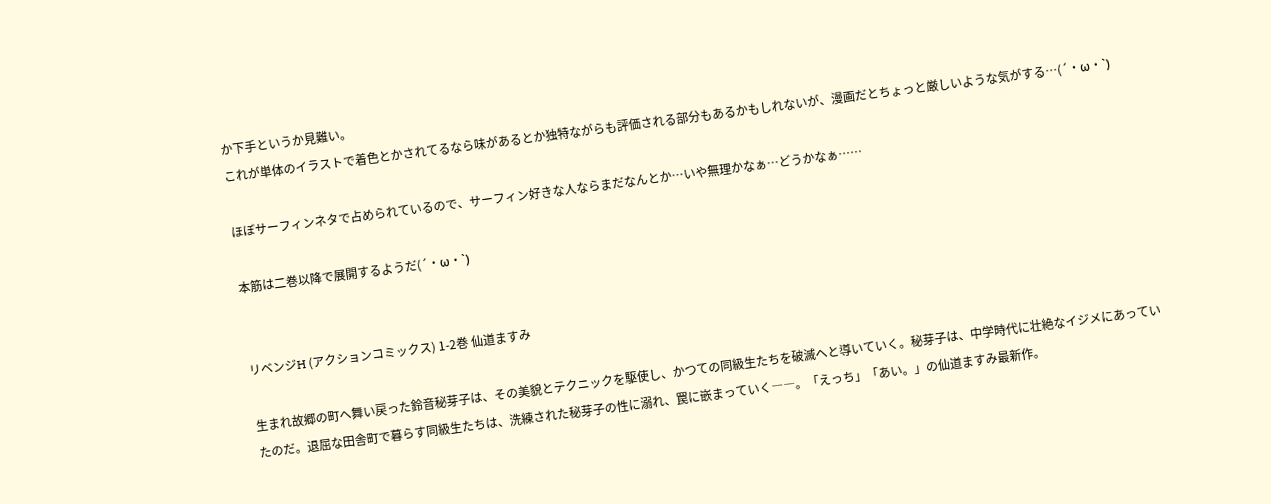か下手というか見難い。
これが単体のイラストで着色とかされてるなら味があるとか独特ながらも評価される部分もあるかもしれないが、漫画だとちょっと厳しいような気がする…(´・ω・`)

ほぼサーフィンネタで占められているので、サーフィン好きな人ならまだなんとか…いや無理かなぁ…どうかなぁ……

本筋は二巻以降で展開するようだ(´・ω・`)


リベンジH (アクションコミックス) 1-2巻 仙道ますみ

生まれ故郷の町へ舞い戻った鈴音秘芽子は、その美貌とテクニックを駆使し、かつての同級生たちを破滅へと導いていく。秘芽子は、中学時代に壮絶なイジメにあっていたのだ。退屈な田舎町で暮らす同級生たちは、洗練された秘芽子の性に溺れ、罠に嵌まっていく――。「えっち」「あい。」の仙道ますみ最新作。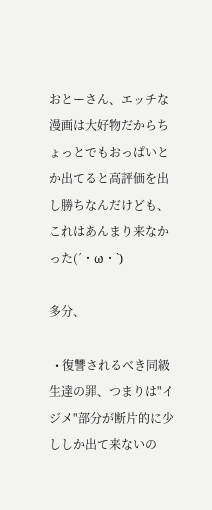おとーさん、エッチな漫画は大好物だからちょっとでもおっぱいとか出てると高評価を出し勝ちなんだけども、
これはあんまり来なかった(´・ω・`)

多分、

  • 復讐されるべき同級生達の罪、つまりは"イジメ"部分が断片的に少ししか出て来ないの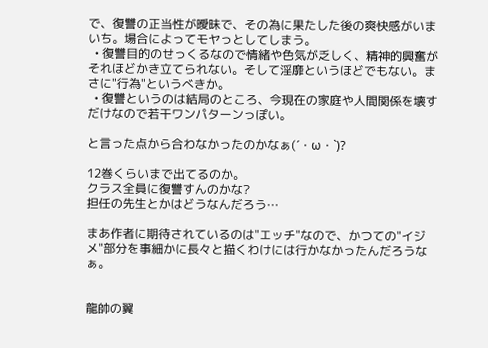で、復讐の正当性が曖昧で、その為に果たした後の爽快感がいまいち。場合によってモヤっとしてしまう。
  • 復讐目的のせっくるなので情緒や色気が乏しく、精神的興奮がそれほどかき立てられない。そして淫靡というほどでもない。まさに"行為"というべきか。
  • 復讐というのは結局のところ、今現在の家庭や人間関係を壊すだけなので若干ワンパターンっぽい。

と言った点から合わなかったのかなぁ(´・ω・`)?

12巻くらいまで出てるのか。
クラス全員に復讐すんのかな?
担任の先生とかはどうなんだろう…

まあ作者に期待されているのは"エッチ"なので、かつての"イジメ"部分を事細かに長々と描くわけには行かなかったんだろうなぁ。


龍帥の翼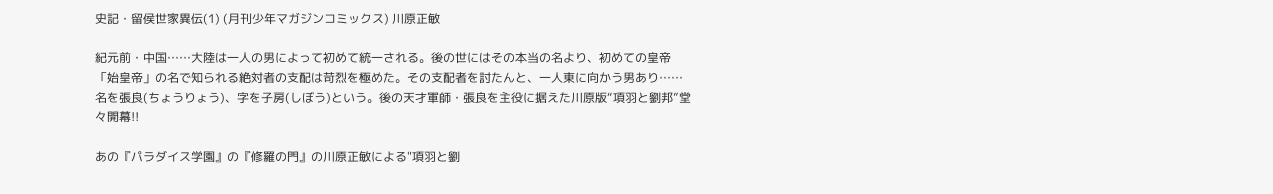史記・留侯世家異伝(1) (月刊少年マガジンコミックス) 川原正敏

紀元前・中国……大陸は一人の男によって初めて統一される。後の世にはその本当の名より、初めての皇帝「始皇帝」の名で知られる絶対者の支配は苛烈を極めた。その支配者を討たんと、一人東に向かう男あり……名を張良(ちょうりょう)、字を子房(しぼう)という。後の天才軍師・張良を主役に据えた川原版“項羽と劉邦”堂々開幕!!

あの『パラダイス学園』の『修羅の門』の川原正敏による"項羽と劉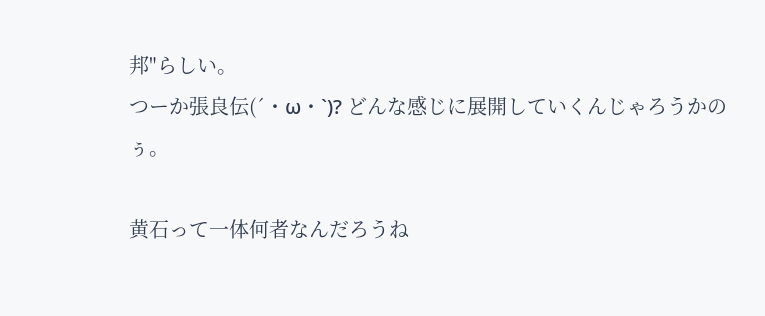邦"らしい。
つーか張良伝(´・ω・`)? どんな感じに展開していくんじゃろうかのぅ。

黄石って一体何者なんだろうね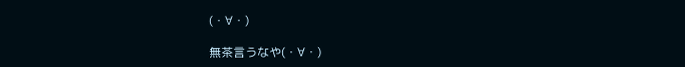(・∀・)

無茶言うなや(・∀・)